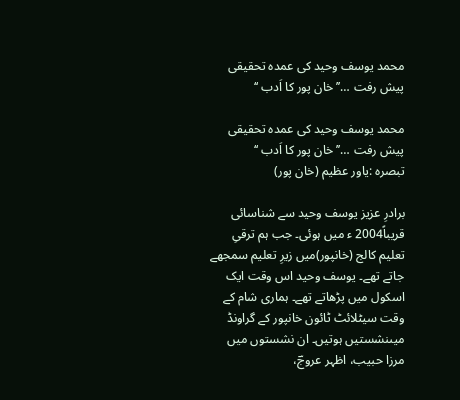محمد یوسف وحید کی عمدہ تحقیقی پیش رفت …’’خان پور کا اَدب ‘‘

محمد یوسف وحید کی عمدہ تحقیقی پیش رفت …’’خان پور کا اَدب ‘‘
تبصرہ :یاور عظیم (خان پور)

برادرِ عزیز یوسف وحید سے شناسائی قریباً2004 ء میں ہوئی۔ جب ہم ترقیِ تعلیم کالج (خانپور)میں زیرِ تعلیم سمجھے جاتے تھے۔ یوسف وحید اس وقت ایک اسکول میں پڑھاتے تھے۔ ہماری شام کے وقت سیٹلائٹ ٹائون خانپور کے گراونڈ میںنشستیں ہوتیں۔ ان نشستوں میں مرزا حبیب، اظہر عروجؔ،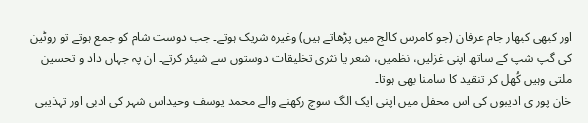اور کبھی کبھار جام عرفان (جو کامرس کالج میں پڑھاتے ہیں) وغیرہ شریک ہوتے۔ جب دوست شام کو جمع ہوتے تو روٹین کی گپ شپ کے ساتھ اپنی غزلیں، نظمیں، شعر یا نثری تخلیقات دوستوں سے شیئر کرتے۔ ان پہ جہاں داد و تحسین ملتی وہیں کُھل کر تنقید کا سامنا بھی ہوتا۔
خان پور ی ادیبوں کی اس محفل میں اپنی ایک الگ سوچ رکھنے والے محمد یوسف وحیداس شہر کی ادبی اور تہذیبی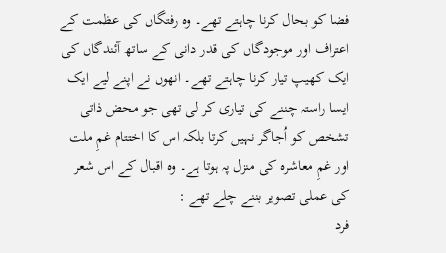فضا کو بحال کرنا چاہتے تھے۔ وہ رفتگاں کی عظمت کے اعتراف اور موجودگاں کی قدر دانی کے ساتھ آئندگاں کی ایک کھیپ تیار کرنا چاہتے تھے۔ انھوں نے اپنے لیے ایک ایسا راستہ چننے کی تیاری کر لی تھی جو محض ذاتی تشخص کو اُجاگر نہیں کرتا بلکہ اس کا اختتام غمِ ملت اور غمِ معاشرہ کی منزل پہ ہوتا ہے۔ وہ اقبال کے اس شعر کی عملی تصویر بننے چلے تھے :
فرد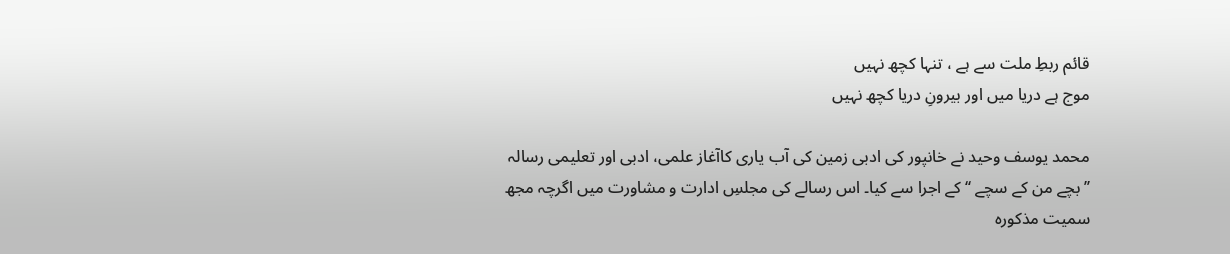قائم ربطِ ملت سے ہے ، تنہا کچھ نہیں
موج ہے دریا میں اور بیرونِ دریا کچھ نہیں

محمد یوسف وحید نے خانپور کی ادبی زمین کی آب یاری کاآغاز علمی، ادبی اور تعلیمی رسالہ ’’بچے من کے سچے ‘‘ کے اجرا سے کیا۔ اس رسالے کی مجلسِ ادارت و مشاورت میں اگرچہ مجھ سمیت مذکورہ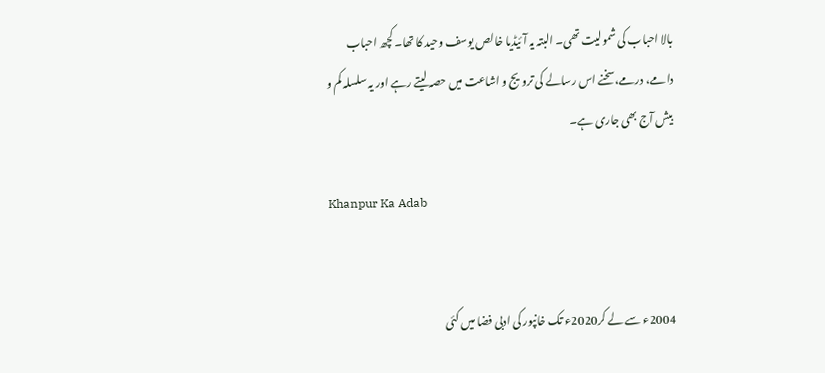بالا احباب کی شمولیت تھی۔ البتہ یہ آئیڈیا خالص یوسف وحید کا تھا۔ کچھ احباب دامے، درمے،سخنے اس رسالے کی ترویج و اشاعت میں حصہ لیتے رہے اور یہ سلسلہ کم و بیش آج بھی جاری ہے۔

Khanpur Ka Adab


2004ء سے لے کر2020ء تک خانپور کی ادبی فضا میں کئی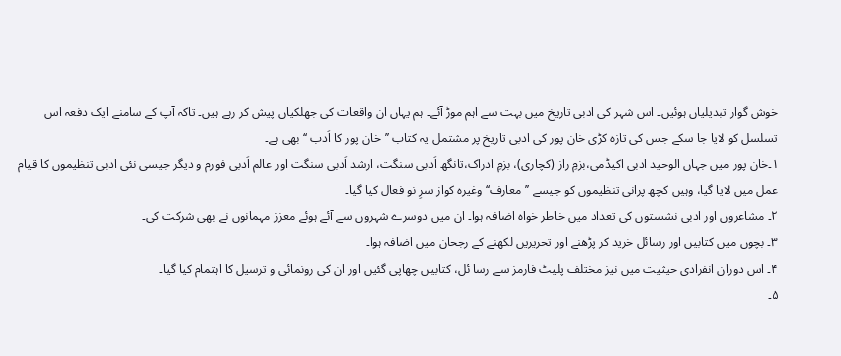خوش گوار تبدیلیاں ہوئیں۔ اس شہر کی ادبی تاریخ میں بہت سے اہم موڑ آئے۔ ہم یہاں ان واقعات کی جھلکیاں پیش کر رہے ہیں۔ تاکہ آپ کے سامنے ایک دفعہ اس تسلسل کو لایا جا سکے جس کی تازہ کڑی خان پور کی ادبی تاریخ پر مشتمل یہ کتاب ’’خان پور کا اَدب ‘‘ بھی ہے۔
۱۔خان پور میں جہاں الوحید ادبی اکیڈمی،بزمِ راز (کچاری)، بزمِ ادراک،تانگھ اَدبی سنگت، ارشد اَدبی سنگت اور عالم اَدبی فورم و دیگر جیسی نئی ادبی تنظیموں کا قیام عمل میں لایا گیا، وہیں کچھ پرانی تنظیموں کو جیسے ’’معارف‘‘ وغیرہ کواز سرِ نو فعال کیا گیا۔
۲۔ مشاعروں اور ادبی نشستوں کی تعداد میں خاطر خواہ اضافہ ہوا۔ ان میں دوسرے شہروں سے آئے ہوئے معزز مہمانوں نے بھی شرکت کی۔
۳۔ بچوں میں کتابیں اور رسائل خرید کر پڑھنے اور تحریریں لکھنے کے رجحان میں اضافہ ہوا۔
۴۔ اس دوران انفرادی حیثیت میں نیز مختلف پلیٹ فارمز سے رسا ئل، کتابیں چھاپی گئیں اور ان کی رونمائی و ترسیل کا اہتمام کیا گیا۔
۵۔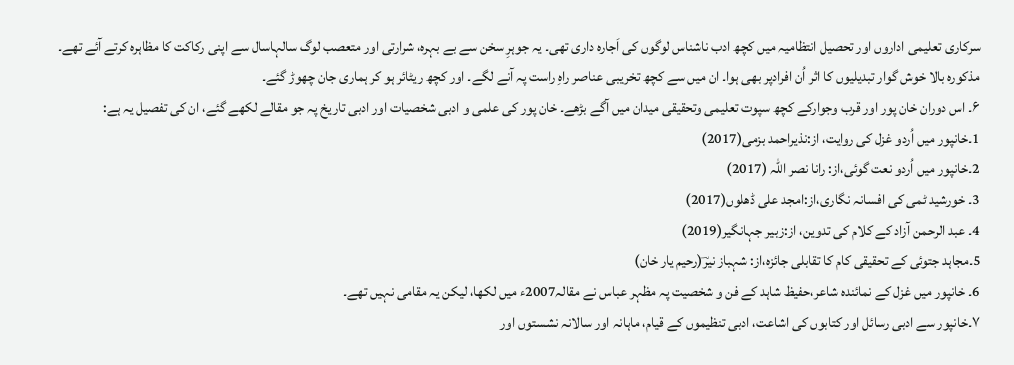سرکاری تعلیمی اداروں اور تحصیل انتظامیہ میں کچھ ادب ناشناس لوگوں کی اَجارہ داری تھی۔ یہ جوہرِ سخن سے بے بہرہ، شرارتی اور متعصب لوگ سالہاسال سے اپنی رکاکت کا مظاہرہ کرتے آئے تھے۔ مذکورہ بالا خوش گوار تبدیلیوں کا اثر اُن افرادپر بھی ہوا۔ ان میں سے کچھ تخریبی عناصر راہِ راست پہ آنے لگے۔ اور کچھ ریٹائر ہو کر ہماری جان چھوڑ گئے۔
۶۔ اس دوران خان پور اور قرب وجوارکے کچھ سپوت تعلیمی وتحقیقی میدان میں آگے بڑھے۔ خان پور کی علمی و ادبی شخصیات اور ادبی تاریخ پہ جو مقالے لکھے گئے، ان کی تفصیل یہ ہے:
1۔خانپور میں اُردو غزل کی روایت، از:نذیراحمد بزمی(2017)
2۔خانپور میں اُردو نعت گوئی،از: رانا نصر اللہ (2017)
3۔ خورشید ٹمی کی افسانہ نگاری،از:امجد علی ڈھلوں(2017)
4۔ عبد الرحمن آزاد کے کلام کی تدوین، از:زبیر جہانگیر(2019)
5۔مجاہد جتوئی کے تحقیقی کام کا تقابلی جائزہ،از: شہباز نیرؔ(رحیم یار خان)
6۔ خانپور میں غزل کے نمائندہ شاعر،حفیظ شاہد کے فن و شخصیت پہ مظہر عباس نے مقالہ2007ء میں لکھا، لیکن یہ مقامی نہیں تھے۔
۷۔خانپور سے ادبی رسائل اور کتابوں کی اشاعت، ادبی تنظیموں کے قیام، ماہانہ اور سالانہ نشستوں اور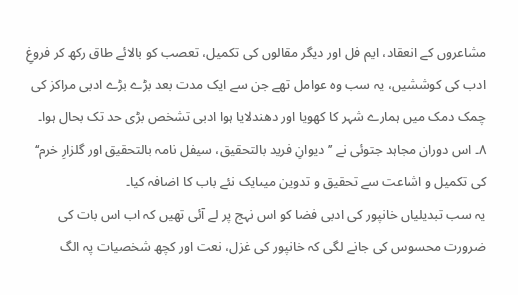مشاعروں کے انعقاد، ایم فل اور دیگر مقالوں کی تکمیل، تعصب کو بالائے طاق رکھ کر فروغِ ادب کی کوششیں، یہ سب وہ عوامل تھے جن سے ایک مدت بعد بڑے بڑے ادبی مراکز کی چمک دمک میں ہمارے شہر کا کھویا اور دھندلایا ہوا ادبی تشخص بڑی حد تک بحال ہوا۔
۸۔ اس دوران مجاہد جتوئی نے ’’دیوانِ فرید بالتحقیق، سیفل نامہ بالتحقیق اور گلزارِ خرم‘‘ کی تکمیل و اشاعت سے تحقیق و تدوین میںایک نئے باب کا اضافہ کیا۔
یہ سب تبدیلیاں خانپور کی ادبی فضا کو اس نہج پر لے آئی تھیں کہ اب اس بات کی ضرورت محسوس کی جانے لگی کہ خانپور کی غزل، نعت اور کچھ شخصیات پہ الگ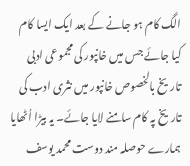الگ کام ہو جانے کے بعد ایک ایسا کام کیا جائے جس میں خانپور کی مجموعی ادبی تاریخ بالخصوص خانپور میں نثری ادب کی تاریخ پہ کام سامنے لایا جائے۔ یہ بیڑا اُٹھایا ہمارے حوصلہ مند دوست محمد یوسف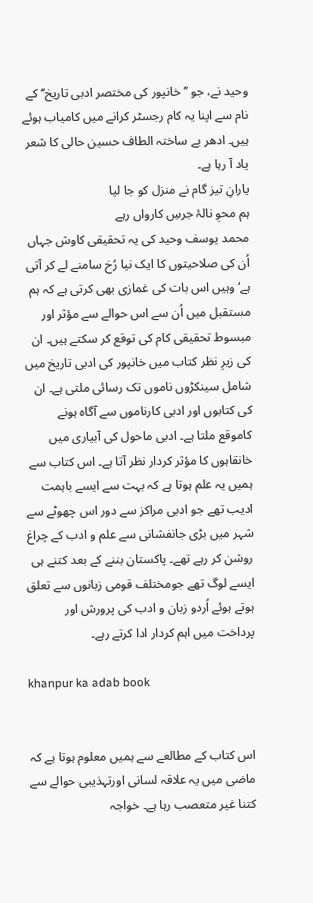وحید نے، جو ’’خانپور کی مختصر ادبی تاریخ‘‘ کے نام سے اپنا یہ کام رجسٹر کرانے میں کامیاب ہوئے ہیں۔ ادھر بے ساختہ الطاف حسین حالی کا شعر یاد آ رہا ہے۔
یارانِ تیز گام نے منزل کو جا لیا
ہم محوِ نالۂ جرسِ کارواں رہے
محمد یوسف وحید کی یہ تحقیقی کاوش جہاں اُن کی صلاحیتوں کا ایک نیا رُخ سامنے لے کر آتی ہے‘ وہیں اس بات کی غمازی بھی کرتی ہے کہ ہم مستقبل میں اُن سے اس حوالے سے مؤثر اور مبسوط تحقیقی کام کی توقع کر سکتے ہیں۔ ان کی زیرِ نظر کتاب میں خانپور کی ادبی تاریخ میں شامل سینکڑوں ناموں تک رسائی ملتی ہے۔ ان کی کتابوں اور ادبی کارناموں سے آگاہ ہونے کاموقع ملتا ہے۔ ادبی ماحول کی آبیاری میں خانقاہوں کا مؤثر کردار نظر آتا ہے۔ اس کتاب سے ہمیں یہ علم ہوتا ہے کہ بہت سے ایسے باہمت ادیب تھے جو ادبی مراکز سے دور اس چھوٹے سے شہر میں بڑی جانفشانی سے علم و ادب کے چراغ روشن کر رہے تھے۔ پاکستان بننے کے بعد کتنے ہی ایسے لوگ تھے جومختلف قومی زبانوں سے تعلق ہوتے ہوئے اُردو زبان و ادب کی پرورش اور پرداخت میں اہم کردار ادا کرتے رہے۔

khanpur ka adab book


اس کتاب کے مطالعے سے ہمیں معلوم ہوتا ہے کہ ماضی میں یہ علاقہ لسانی اورتہذیبی حوالے سے کتنا غیر متعصب رہا ہے۔ خواجہ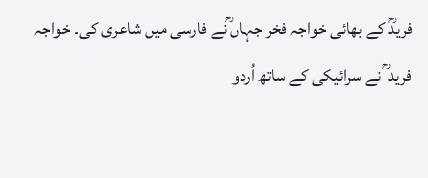فریدؒ کے بھائی خواجہ فخر جہاں ؒنے فارسی میں شاعری کی۔ خواجہ فرید ؒ نے سرائیکی کے ساتھ اُردو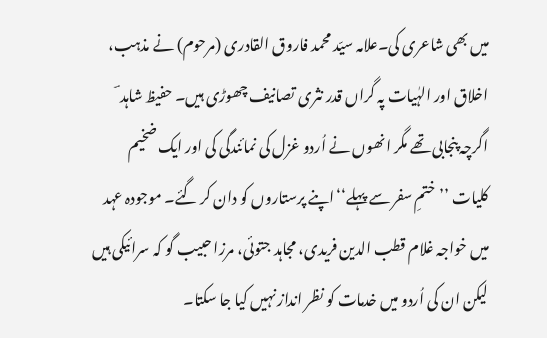میں بھی شاعری کی۔علامہ سیّد محمد فاروق القادری (مرحوم) نے مذہب، اخلاق اور الہٰیات پہ گراں قدر نثری تصانیف چھوڑی ہیں۔ حفیظ شاہد ؔ اگرچہ پنجابی تھے مگر انھوں نے اُردو غزل کی نمائندگی کی اور ایک ضخیم کلیات ’’ختمِ سفر سے پہلے‘‘اپنے پرستاروں کو دان کر گئے۔ موجودہ عہد میں خواجہ غلام قطب الدین فریدی، مجاہد جتوئی، مرزا حبیب گو کہ سرائیکی ہیں لیکن ان کی اُردو میں خدمات کو نظر انداز نہیں کیا جا سکتا۔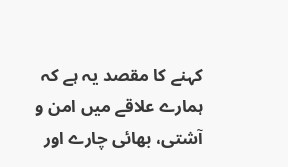کہنے کا مقصد یہ ہے کہ ہمارے علاقے میں امن و آشتی، بھائی چارے اور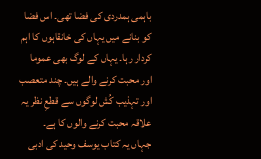باہمی ہمدردی کی فضا تھی۔ اس فضا کو بنانے میں یہاں کی خانقاہوں کا اہم کردار رہا۔ یہاں کے لوگ بھی عموما اور محبت کرنے والے ہیں۔ چند متعصب اور تہذیب کُش لوگوں سے قطعِ نظر یہ علاقہ محبت کرنے والوں کا ہے۔
جہاں یہ کتاب یوسف وحید کی ادبی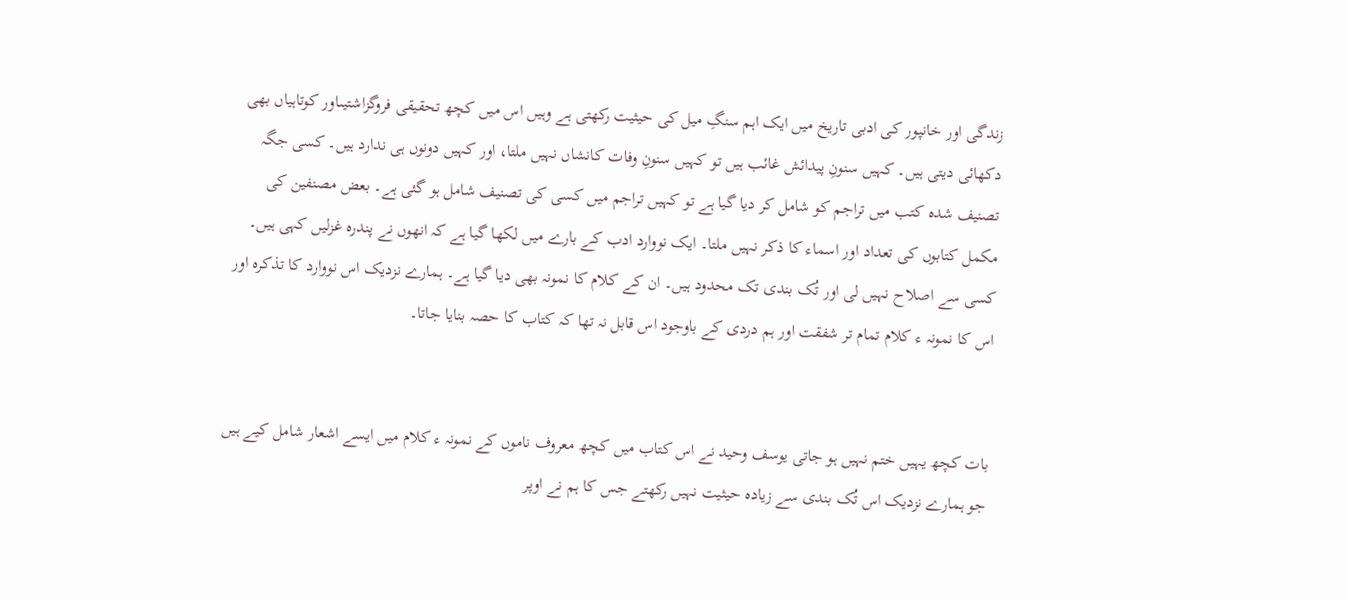زندگی اور خانپور کی ادبی تاریخ میں ایک اہم سنگِ میل کی حیثیت رکھتی ہے وہیں اس میں کچھ تحقیقی فروگزاشتیںاور کوتاہیاں بھی دکھائی دیتی ہیں۔ کہیں سنونِ پیدائش غائب ہیں تو کہیں سنونِ وفات کانشاں نہیں ملتا، اور کہیں دونوں ہی ندارد ہیں۔ کسی جگہ تصنیف شدہ کتب میں تراجم کو شامل کر دیا گیا ہے تو کہیں تراجم میں کسی کی تصنیف شامل ہو گئی ہے۔ بعض مصنفین کی مکمل کتابوں کی تعداد اور اسماء کا ذکر نہیں ملتا۔ ایک نووارد ادب کے بارے میں لکھا گیا ہے کہ انھوں نے پندرہ غزلیں کہی ہیں۔ کسی سے اصلاح نہیں لی اور تُک بندی تک محدود ہیں۔ ان کے کلام کا نمونہ بھی دیا گیا ہے۔ ہمارے نزدیک اس نووارد کا تذکرہ اور اس کا نمونہ ء کلام تمام تر شفقت اور ہم دردی کے باوجود اس قابل نہ تھا کہ کتاب کا حصہ بنایا جاتا۔


بات کچھ یہیں ختم نہیں ہو جاتی یوسف وحید نے اس کتاب میں کچھ معروف ناموں کے نمونہ ء کلام میں ایسے اشعار شامل کیے ہیں جو ہمارے نزدیک اس تُک بندی سے زیادہ حیثیت نہیں رکھتے جس کا ہم نے اوپر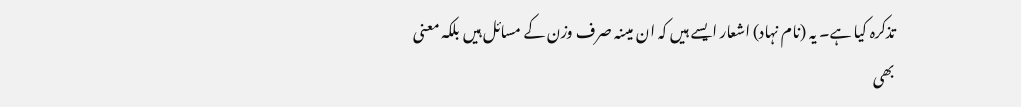تذکرہ کیا ہے۔ یہ (نام نہاد) اشعار ایسے ہیں کہ ان میںنہ صرف وزن کے مسائل ہیں بلکہ معنی بھی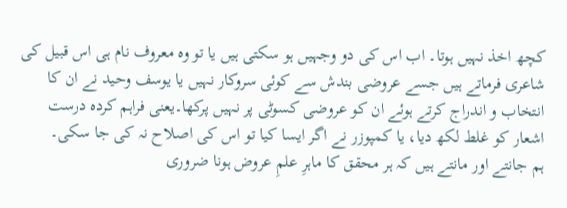کچھ اخذ نہیں ہوتا۔ اب اس کی دو وجہیں ہو سکتی ہیں یا تو وہ معروف نام ہی اس قبیل کی شاعری فرماتے ہیں جسے عروضی بندش سے کوئی سروکار نہیں یا یوسف وحید نے ان کا انتخاب و اندراج کرتے ہوئے ان کو عروضی کسوٹی پر نہیں پرکھا۔یعنی فراہم کردہ درست اشعار کو غلط لکھ دیا، یا کمپوزر نے اگر ایسا کیا تو اس کی اصلاح نہ کی جا سکی۔
ہم جانتے اور مانتے ہیں کہ ہر محقق کا ماہرِ علمِ عروض ہونا ضروری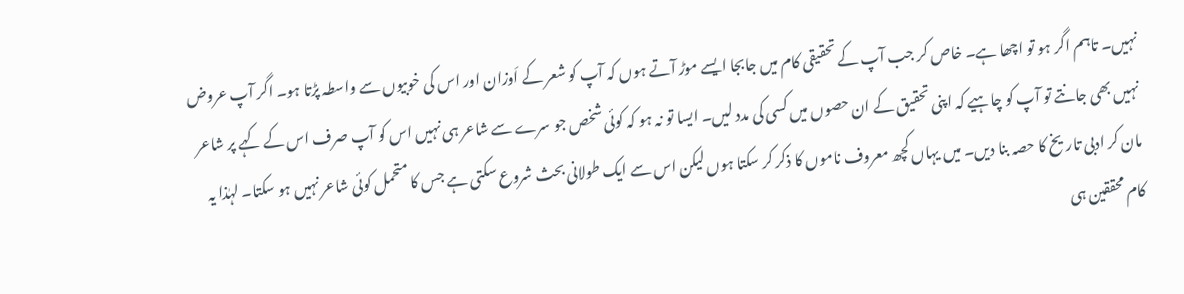نہیں۔ تاہم اگر ہو تو اچھا ہے۔ خاص کر جب آپ کے تحقیقی کام میں جابجا ایسے موڑ آتے ہوں کہ آپ کو شعر کے اَوزان اور اس کی خوبیوں سے واسطہ پڑتا ہو۔ اگر آپ عروض نہیں بھی جانتے تو آپ کو چاہیے کہ اپنی تحقیق کے ان حصوں میں کسی کی مدد لیں۔ ایسا تو نہ ہو کہ کوئی شخص جو سرے سے شاعر ہی نہیں اس کو آپ صرف اس کے کہے پر شاعر مان کر ادبی تاریخ کا حصہ بنا دیں۔ میں یہاں کچھ معروف ناموں کا ذکر کر سکتا ہوں لیکن اس سے ایک طولانی بحث شروع سکتی ہے جس کا متحمل کوئی شاعر نہیں ہو سکتا۔ لہٰذا یہ کام محققین ہی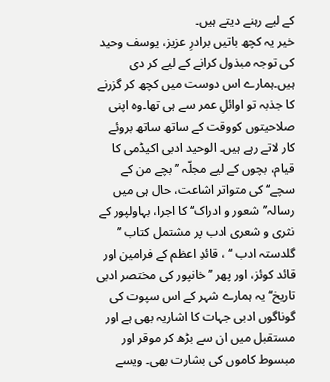کے لیے رہنے دیتے ہیں۔
خیر یہ کچھ باتیں برادرِ عزیز، یوسف وحید کی توجہ مبذول کرانے کے لیے کر دی ہیں۔ہمارے اس دوست میں کچھ کر گزرنے کا جذبہ تو اوائلِ عمر سے ہی تھا۔وہ اپنی صلاحیتوں کووقت کے ساتھ ساتھ بروئے کار لاتے رہے ہیں۔ الوحید ادبی اکیڈمی کا قیام، بچوں کے لیے مجلّہ ’’بچے من کے سچے‘‘کی متواتر اشاعت، حال ہی میں رسالہ’’شعور و ادراک‘‘ کا اجرا، بہاولپور کے نثری و شعری ادب پر مشتمل کتاب ’’ گلدستہ ادب ‘‘ ، قائدِ اعظم کے فرامین اور قائد کوئز، اور پھر ’’خانپور کی مختصر ادبی تاریخ‘‘ یہ ہمارے شہر کے اس سپوت کی گوناگوں ادبی جہات کا اشاریہ بھی ہے اور مستقبل میں ان سے بڑھ کر موقر اور مبسوط کاموں کی بشارت بھی۔ ویسے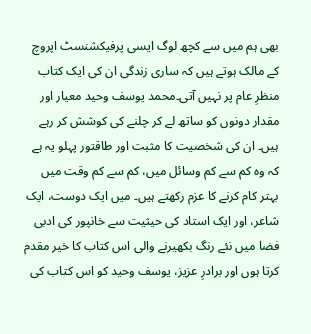بھی ہم میں سے کچھ لوگ ایسی پرفیکشنسٹ اپروچ کے مالک ہوتے ہیں کہ ساری زندگی ان کی ایک کتاب منظرِ عام پر نہیں آتی۔محمد یوسف وحید معیار اور مقدار دونوں کو ساتھ لے کر چلنے کی کوشش کر رہے ہیں۔ ان کی شخصیت کا مثبت اور طاقتور پہلو یہ ہے کہ وہ کم سے کم وسائل میں، کم سے کم وقت میں بہتر کام کرنے کا عزم رکھتے ہیں۔ میں ایک دوست، ایک شاعر، اور ایک استاد کی حیثیت سے خانپور کی ادبی فضا میں نئے رنگ بکھیرنے والی اس کتاب کا خیر مقدم کرتا ہوں اور برادرِ عزیز، یوسف وحید کو اس کتاب کی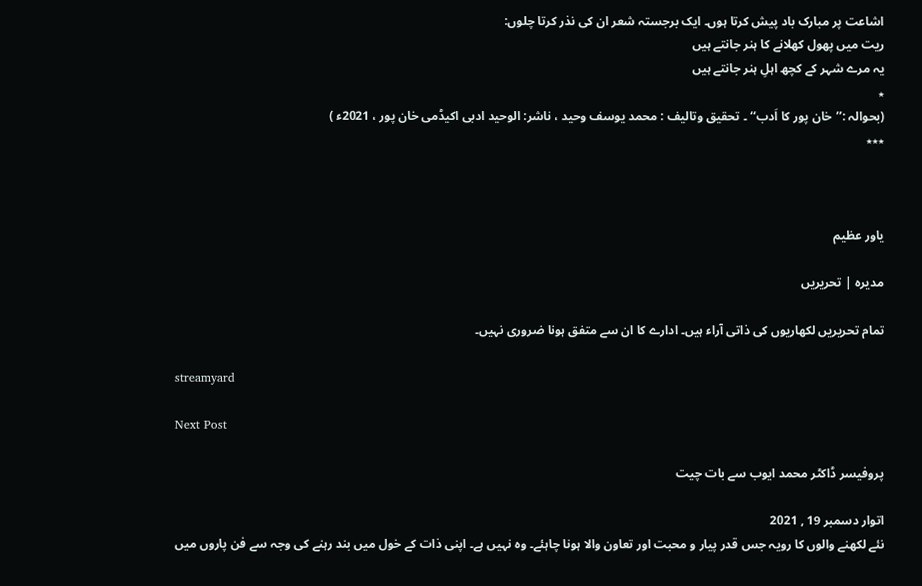اشاعت پر مبارک باد پیش کرتا ہوں۔ ایک برجستہ شعر ان کی نذر کرتا چلوں:
ریت میں پھول کھلانے کا ہنر جانتے ہیں
یہ مرے شہر کے کچھ اہلِ ہنر جانتے ہیں
٭
(بحوالہ :’’خان پور کا اَدب‘‘ ۔ تحقیق وتالیف : محمد یوسف وحید ، ناشر: الوحید ادبی اکیڈمی خان پور ، 2021ء )
٭٭٭



یاور عظیم

مدیرہ | تحریریں

تمام تحریریں لکھاریوں کی ذاتی آراء ہیں۔ ادارے کا ان سے متفق ہونا ضروری نہیں۔

streamyard

Next Post

پروفیسر ڈاکٹر محمد ایوب سے بات چیت

اتوار دسمبر 19 , 2021
نئے لکھنے والوں کا رویہ جس قدر پیار و محبت اور تعاون والا ہونا چاہئے۔ وہ نہیں ہے۔ اپنی ذات کے خول میں بند رہنے کی وجہ سے فن پاروں میں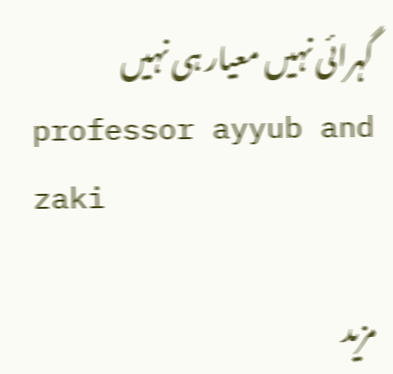گہرائی نہیں معیار ہی نہیں
professor ayyub and zaki

مزید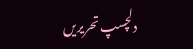دلچسپ تحریریں